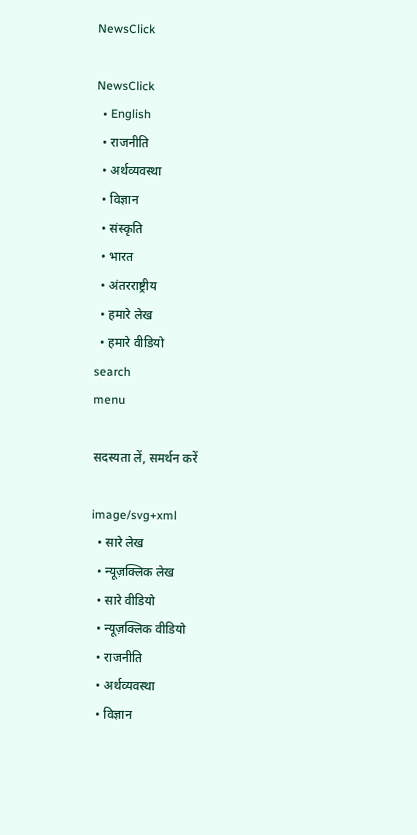NewsClick

NewsClick
  • English
  • राजनीति
  • अर्थव्यवस्था
  • विज्ञान
  • संस्कृति
  • भारत
  • अंतरराष्ट्रीय
  • हमारे लेख
  • हमारे वीडियो
search
menu

सदस्यता लें, समर्थन करें

image/svg+xml
  • सारे लेख
  • न्यूज़क्लिक लेख
  • सारे वीडियो
  • न्यूज़क्लिक वीडियो
  • राजनीति
  • अर्थव्यवस्था
  • विज्ञान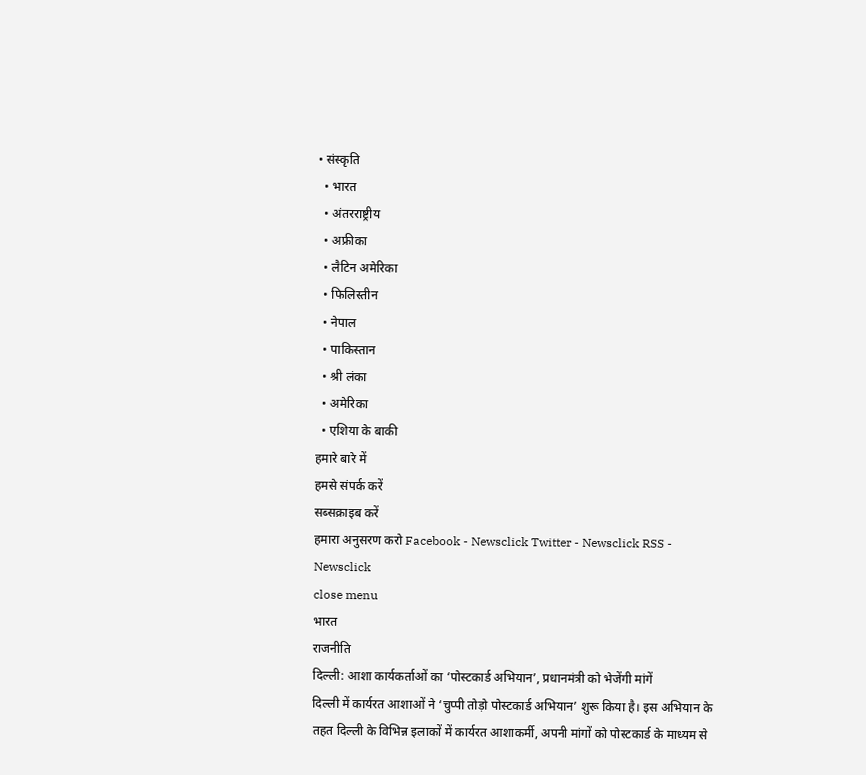• संस्कृति
  • भारत
  • अंतरराष्ट्रीय
  • अफ्रीका
  • लैटिन अमेरिका
  • फिलिस्तीन
  • नेपाल
  • पाकिस्तान
  • श्री लंका
  • अमेरिका
  • एशिया के बाकी
हमारे बारे में
हमसे संपर्क करें
सब्सक्राइब करें
हमारा अनुसरण करो Facebook - Newsclick Twitter - Newsclick RSS - Newsclick
close menu
भारत
राजनीति
दिल्ली: आशा कार्यकर्ताओं का ‘पोस्टकार्ड अभियान’, प्रधानमंत्री को भेजेंगी मांगें
दिल्ली में कार्यरत आशाओं ने ‘चुप्पी तोड़ो पोस्टकार्ड अभियान’ शुरू किया है। इस अभियान के तहत दिल्ली के विभिन्न इलाकों में कार्यरत आशाकर्मी, अपनी मांगों को पोस्टकार्ड के माध्यम से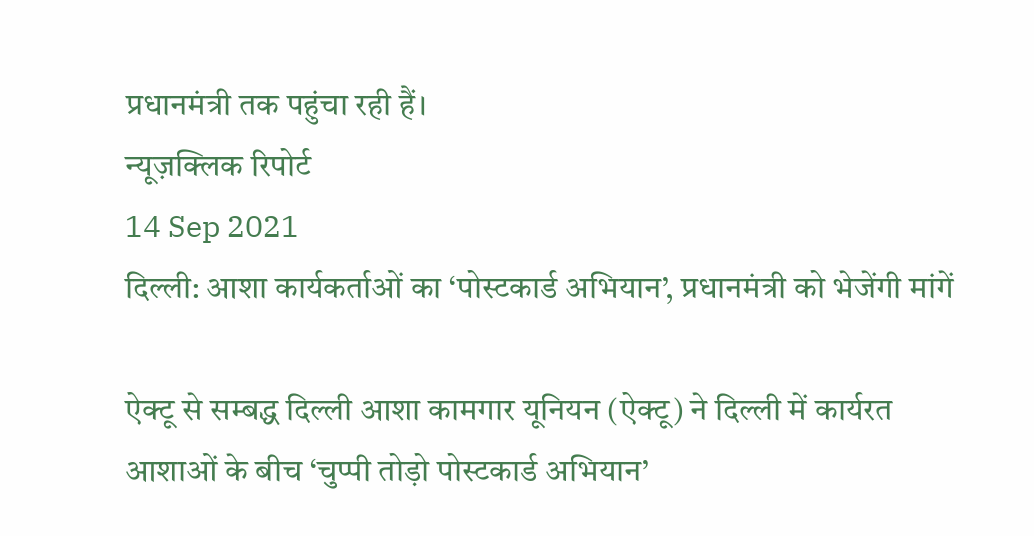प्रधानमंत्री तक पहुंचा रही हैं।
न्यूज़क्लिक रिपोर्ट
14 Sep 2021
दिल्ली: आशा कार्यकर्ताओं का ‘पोस्टकार्ड अभियान’, प्रधानमंत्री को भेजेंगी मांगें

ऐक्टू से सम्बद्ध दिल्ली आशा कामगार यूनियन (ऐक्टू) ने दिल्ली में कार्यरत आशाओं के बीच ‘चुप्पी तोड़ो पोस्टकार्ड अभियान’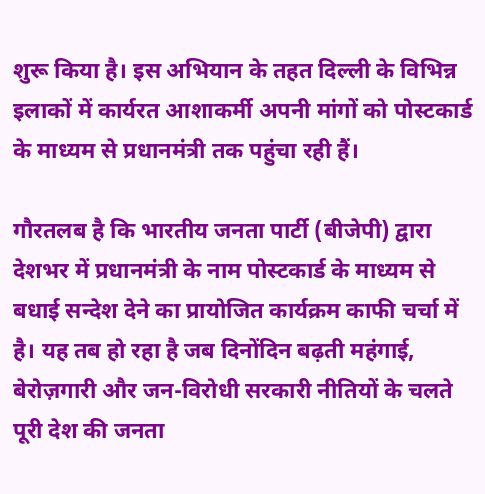शुरू किया है। इस अभियान के तहत दिल्ली के विभिन्न इलाकों में कार्यरत आशाकर्मी अपनी मांगों को पोस्टकार्ड के माध्यम से प्रधानमंत्री तक पहुंचा रही हैं।

गौरतलब है कि भारतीय जनता पार्टी (बीजेपी) द्वारा देशभर में प्रधानमंत्री के नाम पोस्टकार्ड के माध्यम से बधाई सन्देश देने का प्रायोजित कार्यक्रम काफी चर्चा में  है। यह तब हो रहा है जब दिनोंदिन बढ़ती महंगाई, बेरोज़गारी और जन-विरोधी सरकारी नीतियों के चलते पूरी देश की जनता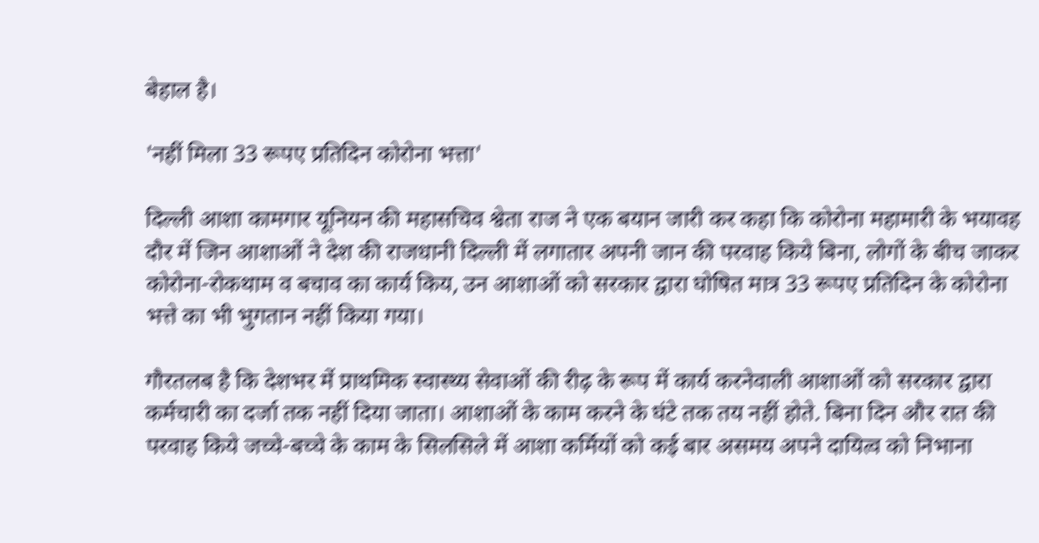बेहाल है।

'नहीं मिला 33 रूपए प्रतिदिन कोरोना भत्ता'

दिल्ली आशा कामगार यूनियन की महासचिव श्वेता राज ने एक बयान जारी कर कहा कि कोरोना महामारी के भयावह दौर में जिन आशाओं ने देश की राजधानी दिल्ली में लगातार अपनी जान की परवाह किये बिना, लोगों के बीच जाकर कोरोना-रोकथाम व बचाव का कार्य किय, उन आशाओं को सरकार द्वारा घोषित मात्र 33 रूपए प्रतिदिन के कोरोना भत्ते का भी भुगतान नहीं किया गया।

गौरतलब है कि देशभर में प्राथमिक स्वास्थ्य सेवाओं की रीढ़ के रूप में कार्य करनेवाली आशाओं को सरकार द्वारा कर्मचारी का दर्जा तक नहीं दिया जाता। आशाओं के काम करने के घंटे तक तय नहीं होते. बिना दिन और रात की परवाह किये जच्चे-बच्चे के काम के सिलसिले में आशा कर्मियों को कई बार असमय अपने दायित्व को निभाना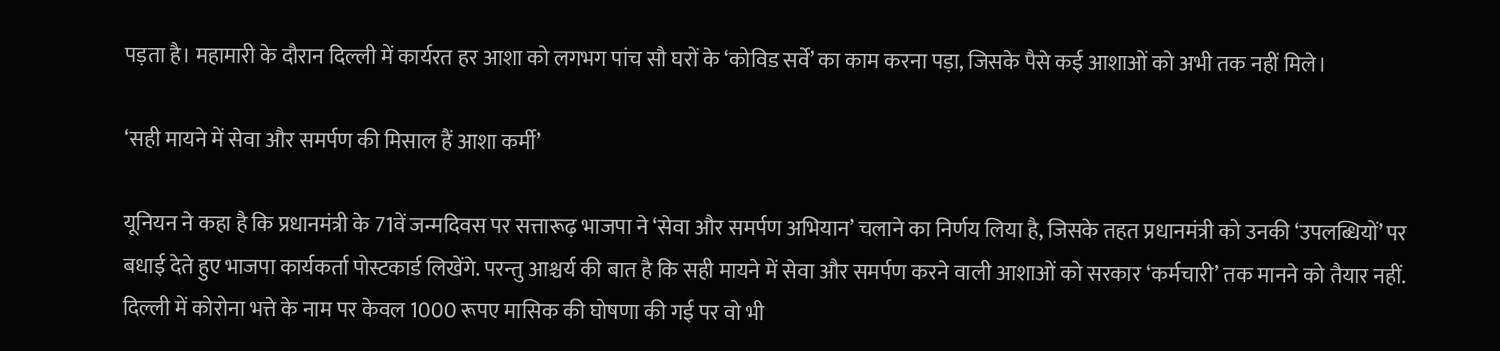पड़ता है। महामारी के दौरान दिल्ली में कार्यरत हर आशा को लगभग पांच सौ घरों के ‘कोविड सर्वे’ का काम करना पड़ा, जिसके पैसे कई आशाओं को अभी तक नहीं मिले।

‘सही मायने में सेवा और समर्पण की मिसाल हैं आशा कर्मी’

यूनियन ने कहा है कि प्रधानमंत्री के 71वें जन्मदिवस पर सत्तारूढ़ भाजपा ने ‘सेवा और समर्पण अभियान’ चलाने का निर्णय लिया है, जिसके तहत प्रधानमंत्री को उनकी ‘उपलब्धियों’ पर बधाई देते हुए भाजपा कार्यकर्ता पोस्टकार्ड लिखेंगे. परन्तु आश्चर्य की बात है कि सही मायने में सेवा और समर्पण करने वाली आशाओं को सरकार ‘कर्मचारी’ तक मानने को तैयार नहीं. दिल्ली में कोरोना भत्ते के नाम पर केवल 1000 रूपए मासिक की घोषणा की गई पर वो भी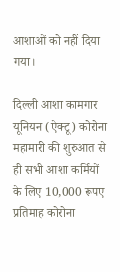आशाओं को नहीं दिया गया।

दिल्ली आशा कामगार यूनियन (ऐक्टू) कोरोना महामारी की शुरुआत से ही सभी आशा कर्मियों के लिए 10,000 रूपए प्रतिमाह कोरोना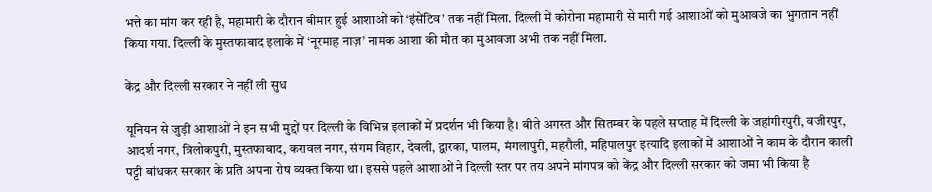भत्ते का मांग कर रही है, महामारी के दौरान बीमार हुई आशाओं को ‘इंसेंटिव’ तक नहीं मिला. दिल्ली में कोरोना महामारी से मारी गई आशाओं को मुआवजे का भुगतान नहीं किया गया. दिल्ली के मुस्तफाबाद इलाके में ‘नूरमाह नाज़’ नामक आशा की मौत का मुआवजा अभी तक नहीं मिला.

केंद्र और दिल्ली सरकार ने नहीं ली सुध

यूनियन से जुड़ी आशाओं ने इन सभी मुद्दों पर दिल्ली के विभिन्न इलाकों में प्रदर्शन भी किया है। बीते अगस्त और सितम्बर के पहले सप्ताह में दिल्ली के जहांगीरपुरी, वजीरपुर, आदर्श नगर, त्रिलोकपुरी, मुस्तफाबाद, करावल नगर, संगम विहार, देवली, द्वारका, पालम, मंगलापुरी, महरौली, महिपालपुर इत्यादि इलाकों में आशाओं ने काम के दौरान काली पट्टी बांधकर सरकार के प्रति अपना रोष व्यक्त किया था। इससे पहले आशाओं ने दिल्ली स्तर पर तय अपने मांगपत्र को केंद्र और दिल्ली सरकार को जमा भी किया है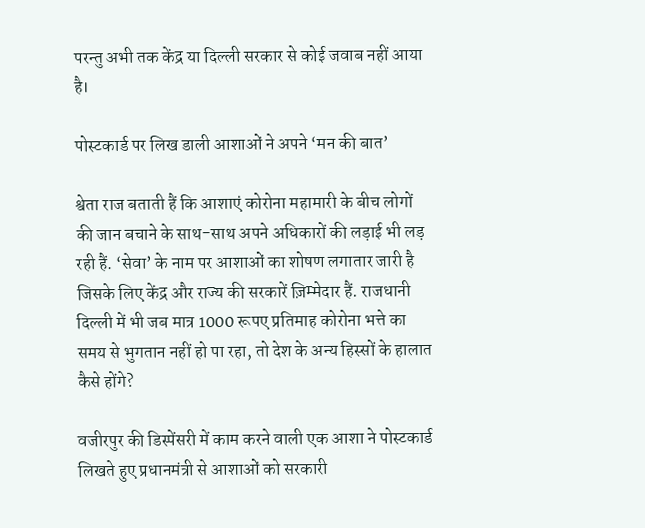परन्तु अभी तक केंद्र या दिल्ली सरकार से कोई जवाब नहीं आया है।

पोस्टकार्ड पर लिख डाली आशाओं ने अपने ‘मन की बात’

श्वेता राज बताती हैं कि आशाएं कोरोना महामारी के बीच लोगों की जान बचाने के साथ-साथ अपने अधिकारों की लड़ाई भी लड़ रही हैं. ‘सेवा’ के नाम पर आशाओं का शोषण लगातार जारी है जिसके लिए केंद्र और राज्य की सरकारें ज़िम्मेदार हैं. राजधानी दिल्ली में भी जब मात्र 1000 रूपए प्रतिमाह कोरोना भत्ते का समय से भुगतान नहीं हो पा रहा, तो देश के अन्य हिस्सों के हालात कैसे होंगे?

वजीरपुर की डिस्पेंसरी में काम करने वाली एक आशा ने पोस्टकार्ड लिखते हुए प्रधानमंत्री से आशाओं को सरकारी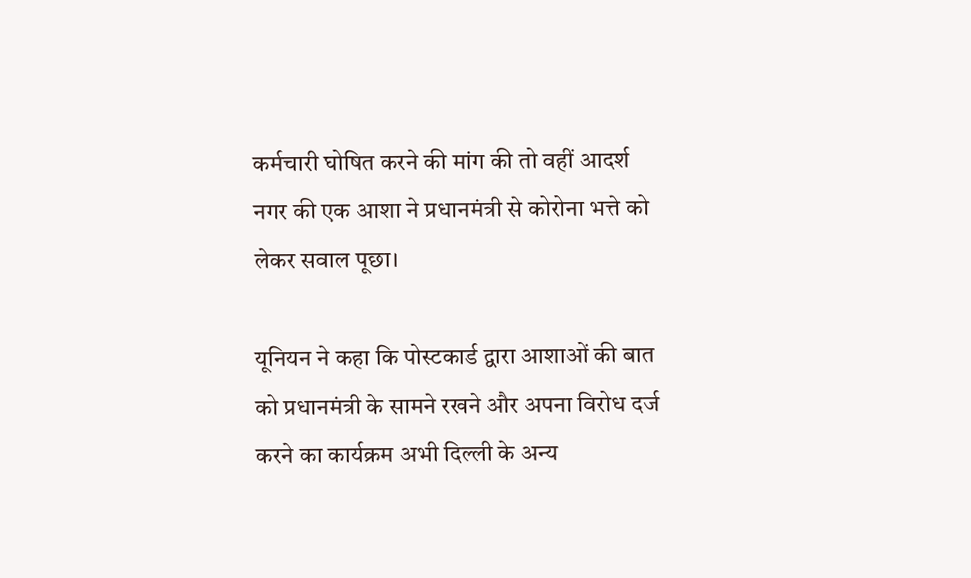कर्मचारी घोषित करने की मांग की तो वहीं आदर्श नगर की एक आशा ने प्रधानमंत्री से कोरोना भत्ते को लेकर सवाल पूछा।

यूनियन ने कहा कि पोस्टकार्ड द्वारा आशाओं की बात को प्रधानमंत्री के सामने रखने और अपना विरोध दर्ज करने का कार्यक्रम अभी दिल्ली के अन्य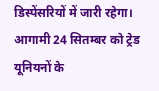डिस्पेंसरियों में जारी रहेगा। आगामी 24 सितम्बर को ट्रेड यूनियनों के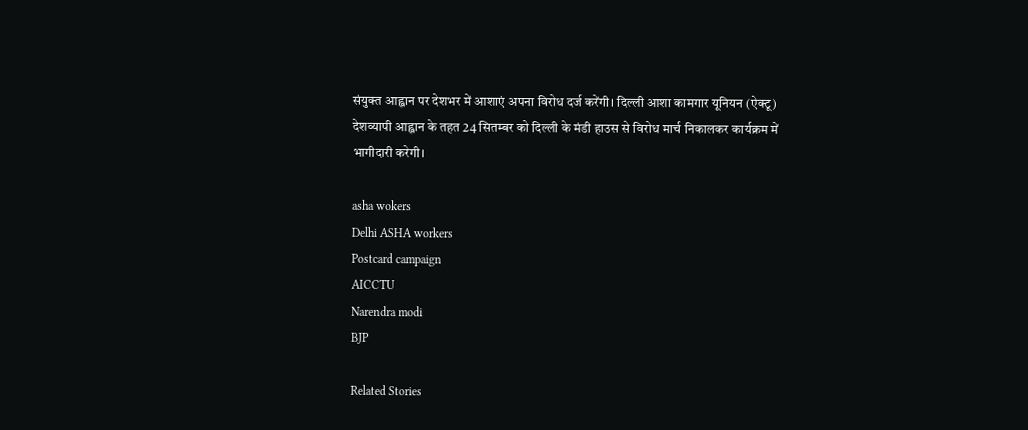संयुक्त आह्वान पर देशभर में आशाएं अपना विरोध दर्ज करेंगी। दिल्ली आशा कामगार यूनियन (ऐक्टू) देशव्यापी आह्वान के तहत 24 सितम्बर को दिल्ली के मंडी हाउस से विरोध मार्च निकालकर कार्यक्रम में भागीदारी करेगी।

asha wokers
Delhi ASHA workers
Postcard campaign
AICCTU
Narendra modi
BJP

Related Stories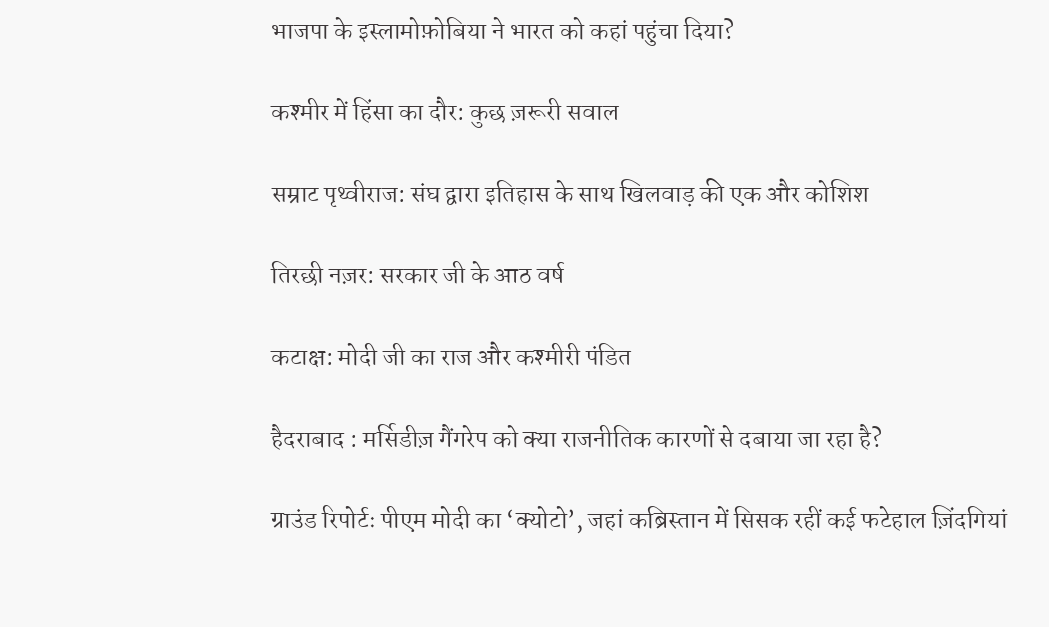भाजपा के इस्लामोफ़ोबिया ने भारत को कहां पहुंचा दिया?

कश्मीर में हिंसा का दौर: कुछ ज़रूरी सवाल

सम्राट पृथ्वीराज: संघ द्वारा इतिहास के साथ खिलवाड़ की एक और कोशिश

तिरछी नज़र: सरकार जी के आठ वर्ष

कटाक्ष: मोदी जी का राज और कश्मीरी पंडित

हैदराबाद : मर्सिडीज़ गैंगरेप को क्या राजनीतिक कारणों से दबाया जा रहा है?

ग्राउंड रिपोर्टः पीएम मोदी का ‘क्योटो’, जहां कब्रिस्तान में सिसक रहीं कई फटेहाल ज़िंदगियां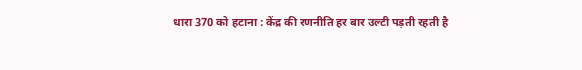धारा 370 को हटाना : केंद्र की रणनीति हर बार उल्टी पड़ती रहती है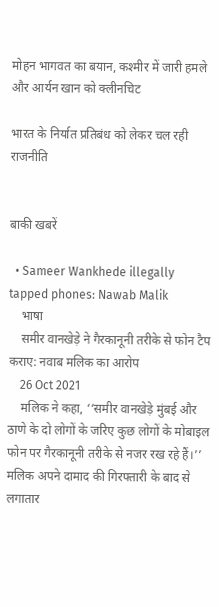मोहन भागवत का बयान, कश्मीर में जारी हमले और आर्यन खान को क्लीनचिट

भारत के निर्यात प्रतिबंध को लेकर चल रही राजनीति


बाकी खबरें

  • Sameer Wankhede illegally tapped phones: Nawab Malik
    भाषा
    समीर वानखेड़े ने गैरकानूनी तरीके से फोन टैप कराए: नवाब मलिक का आरोप
    26 Oct 2021
    मलिक ने कहा, ‘‘समीर वानखेड़े मुंबई और ठाणे के दो लोगों के जरिए कुछ लोगों के मोबाइल फोन पर गैरकानूनी तरीके से नजर रख रहे हैं।’’ मलिक अपने दामाद की गिरफ्तारी के बाद से लगातार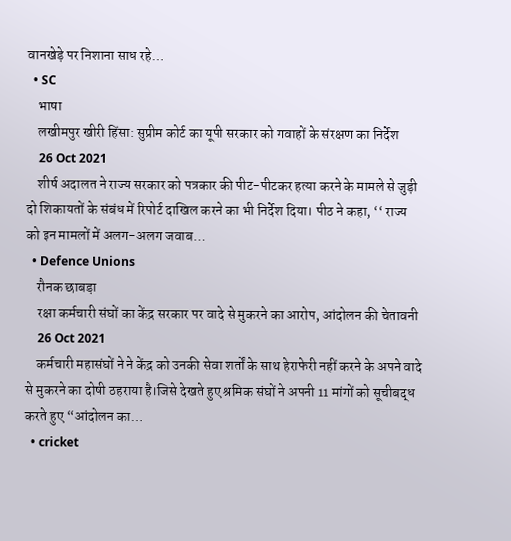वानखेड़े पर निशाना साध रहे…
  • SC
    भाषा
    लखीमपुर खीरी हिंसा: सुप्रीम कोर्ट का यूपी सरकार को गवाहों के संरक्षण का निर्देश
    26 Oct 2021
    शीर्ष अदालत ने राज्य सरकार को पत्रकार की पीट-पीटकर हत्या करने के मामले से जुड़ी दो शिकायतों के संबंध में रिपोर्ट दाखिल करने का भी निर्देश दिया। पीठ ने कहा, ‘‘ राज्य को इन मामलों में अलग-अलग जवाब…
  • Defence Unions
    रौनक छाबड़ा
    रक्षा कर्मचारी संघों का केंद्र सरकार पर वादे से मुकरने का आरोप, आंदोलन की चेतावनी
    26 Oct 2021
    कर्मचारी महासंघों ने ने केंद्र को उनकी सेवा शर्तों के साथ हेराफेरी नहीं करने के अपने वादे से मुकरने का दोषी ठहराया है।जिसे देखते हुए श्रमिक संघों ने अपनी 11 मांगों को सूचीबद्ध करते हुए “आंदोलन का…
  • cricket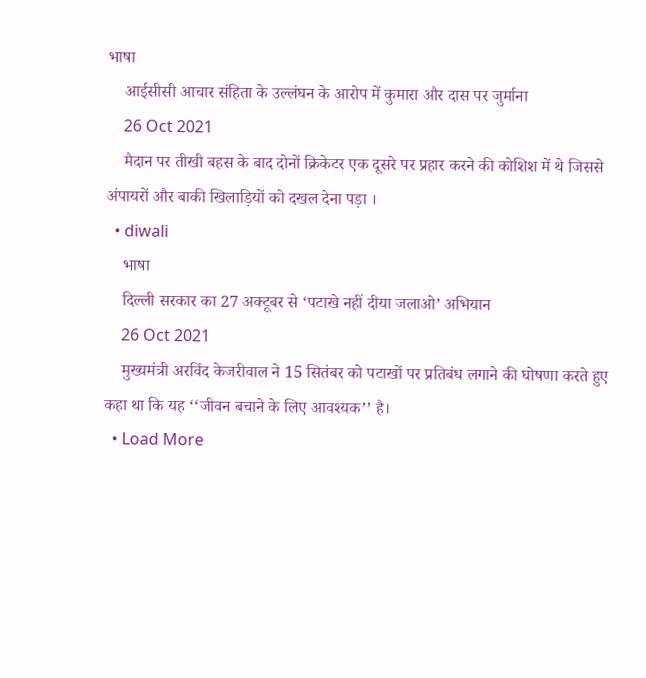भाषा
    आईसीसी आचार संहिता के उल्लंघन के आरोप में कुमारा और दास पर जुर्माना
    26 Oct 2021
    मैदान पर तीखी बहस के बाद दोनों क्रिकेटर एक दूसरे पर प्रहार करने की कोशिश में थे जिससे अंपायरों और बाकी खिलाड़ियों को दखल देना पड़ा ।
  • diwali
    भाषा
    दिल्ली सरकार का 27 अक्टूबर से ‘पटाखे नहीं दीया जलाओ’ अभियान
    26 Oct 2021
    मुख्यमंत्री अरविंद केजरीवाल ने 15 सितंबर को पटाखों पर प्रतिबंध लगाने की घोषणा करते हुए कहा था कि यह ‘‘जीवन बचाने के लिए आवश्यक’’ है।
  • Load More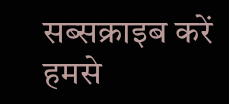सब्सक्राइब करें
हमसे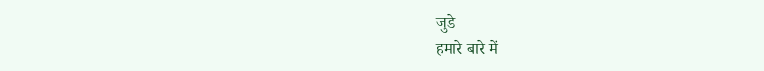जुडे
हमारे बारे में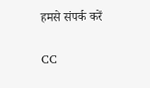हमसे संपर्क करें

CC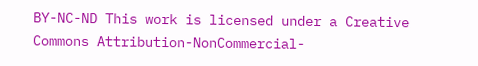BY-NC-ND This work is licensed under a Creative Commons Attribution-NonCommercial-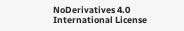NoDerivatives 4.0 International License